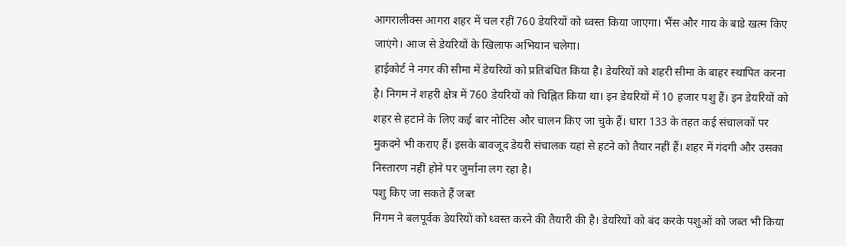आगरालीक्स आगरा शहर में चल रहीं 760 डेयरियों को ध्वस्त किया जाएगा। भैंस और गाय के बाडे खत्म किए जाएंगे। आज से डेयरियों के खिलाफ अभियान चलेगा।
हाईकोर्ट ने नगर की सीमा में डेयरियों को प्रतिबंधित किया है। डेयरियों को शहरी सीमा के बाहर स्थापित करना है। निगम ने शहरी क्षेत्र में 760 डेयरियों को चिह्नित किया था। इन डेयरियों में 10 हजार पशु हैं। इन डेयरियों को शहर से हटाने के लिए कई बार नोटिस और चालन किए जा चुके हैं। धारा 133 के तहत कई संचालकों पर मुकदमे भी कराए हैं। इसके बावजूद डेयरी संचालक यहां से हटने को तैयार नहीं हैं। शहर में गंदगी और उसका निस्तारण नहीं होने पर जुर्माना लग रहा है।
पशु किए जा सकते हैं जब्त
निगम ने बलपूर्वक डेयरियों को ध्वस्त करने की तैयारी की है। डेयरियों को बंद करके पशुओं को जब्त भी किया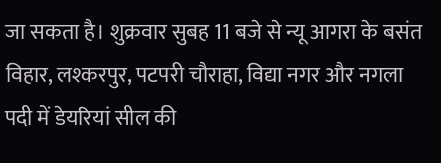जा सकता है। शुक्रवार सुबह 11 बजे से न्यू आगरा के बसंत विहार, लश्करपुर, पटपरी चौराहा, विद्या नगर और नगला पदी में डेयरियां सील की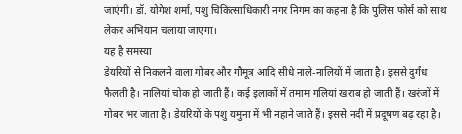जाएंगी। डॉ. योगेश शर्मा, पशु चिकित्साधिकारी नगर निगम का कहना है कि पुलिस फोर्स को साथ लेकर अभियान चलाया जाएगा।
यह है समस्या
डेयरियों से निकलने वाला गोबर और गौमूत्र आदि सीधे नाले-नालियों में जाता है। इससे दुर्गंध फैलती है। नालियां चोक हो जाती हैं। कई इलाकों में तमाम गलियां खराब हो जाती हैं। खरंजों में गोबर भर जाता है। डेयरियों के पशु यमुना में भी नहाने जाते हैं। इससे नदी में प्रदूषण बढ़ रहा है।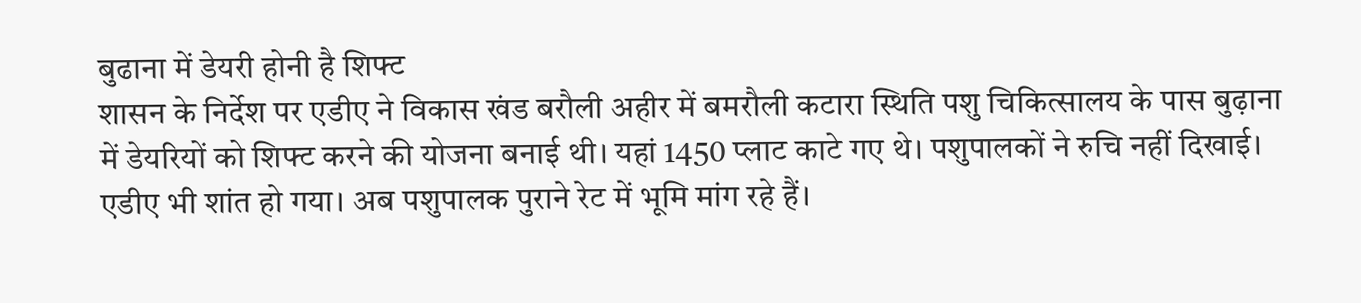बुढाना में डेयरी होनी है शिफ्ट
शासन के निर्देश पर एडीए ने विकास खंड बरौली अहीर में बमरौली कटारा स्थिति पशु चिकित्सालय के पास बुढ़ाना में डेयरियों को शिफ्ट करने की योजना बनाई थी। यहां 1450 प्लाट काटे गए थे। पशुपालकों ने रुचि नहीं दिखाई। एडीए भी शांत हो गया। अब पशुपालक पुराने रेट में भूमि मांग रहे हैं।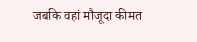जबकि वहां मौजूदा कीमत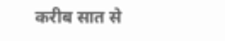करीब सात से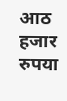आठ हजार रुपया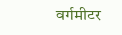वर्गमीटर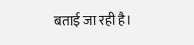बताई जा रही है।